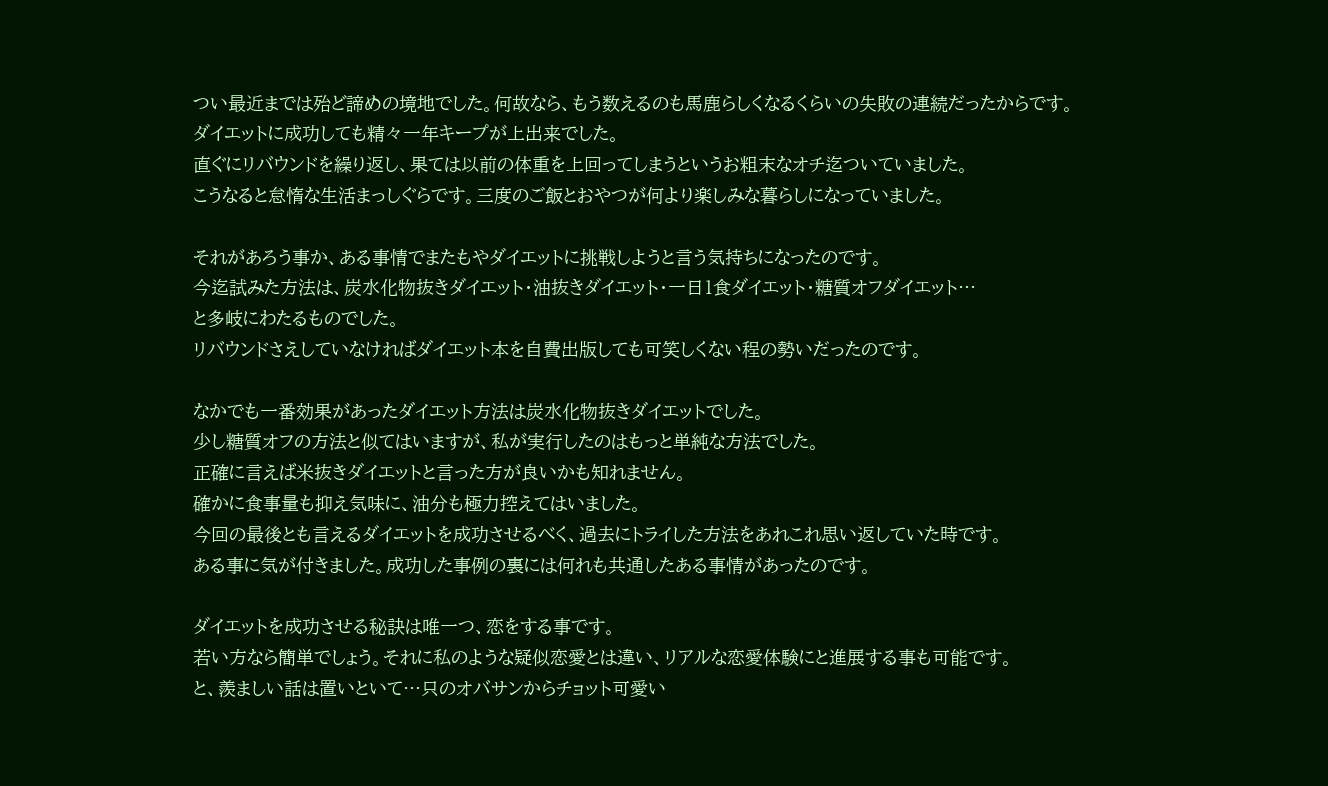つい最近までは殆ど諦めの境地でした。何故なら、もう数えるのも馬鹿らしくなるくらいの失敗の連続だったからです。
ダイエットに成功しても精々一年キープが上出来でした。
直ぐにリバウンドを繰り返し、果ては以前の体重を上回ってしまうというお粗末なオチ迄ついていました。
こうなると怠惰な生活まっしぐらです。三度のご飯とおやつが何より楽しみな暮らしになっていました。

それがあろう事か、ある事情でまたもやダイエットに挑戦しようと言う気持ちになったのです。
今迄試みた方法は、炭水化物抜きダイエット・油抜きダイエット・一日1食ダイエット・糖質オフダイエット…
と多岐にわたるものでした。
リバウンドさえしていなければダイエット本を自費出版しても可笑しくない程の勢いだったのです。

なかでも一番効果があったダイエット方法は炭水化物抜きダイエットでした。
少し糖質オフの方法と似てはいますが、私が実行したのはもっと単純な方法でした。
正確に言えば米抜きダイエットと言った方が良いかも知れません。
確かに食事量も抑え気味に、油分も極力控えてはいました。
今回の最後とも言えるダイエットを成功させるべく、過去にトライした方法をあれこれ思い返していた時です。
ある事に気が付きました。成功した事例の裏には何れも共通したある事情があったのです。

ダイエットを成功させる秘訣は唯一つ、恋をする事です。
若い方なら簡単でしょう。それに私のような疑似恋愛とは違い、リアルな恋愛体験にと進展する事も可能です。
と、羨ましい話は置いといて…只のオバサンからチョット可愛い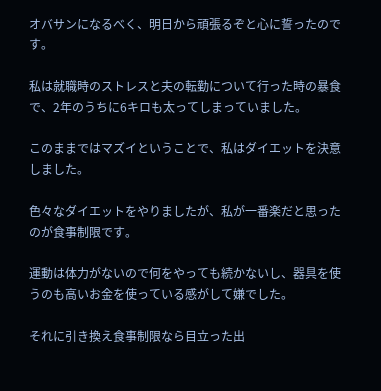オバサンになるべく、明日から頑張るぞと心に誓ったのです。

私は就職時のストレスと夫の転勤について行った時の暴食で、2年のうちに6キロも太ってしまっていました。

このままではマズイということで、私はダイエットを決意しました。

色々なダイエットをやりましたが、私が一番楽だと思ったのが食事制限です。

運動は体力がないので何をやっても続かないし、器具を使うのも高いお金を使っている感がして嫌でした。

それに引き換え食事制限なら目立った出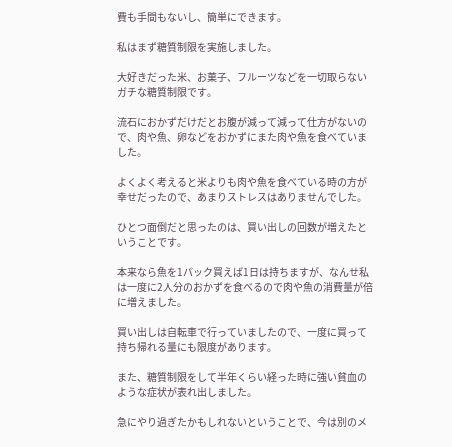費も手間もないし、簡単にできます。

私はまず糖質制限を実施しました。

大好きだった米、お菓子、フルーツなどを一切取らないガチな糖質制限です。

流石におかずだけだとお腹が減って減って仕方がないので、肉や魚、卵などをおかずにまた肉や魚を食べていました。

よくよく考えると米よりも肉や魚を食べている時の方が幸せだったので、あまりストレスはありませんでした。

ひとつ面倒だと思ったのは、買い出しの回数が増えたということです。

本来なら魚を1パック買えば1日は持ちますが、なんせ私は一度に2人分のおかずを食べるので肉や魚の消費量が倍に増えました。

買い出しは自転車で行っていましたので、一度に買って持ち帰れる量にも限度があります。

また、糖質制限をして半年くらい経った時に強い貧血のような症状が表れ出しました。

急にやり過ぎたかもしれないということで、今は別のメ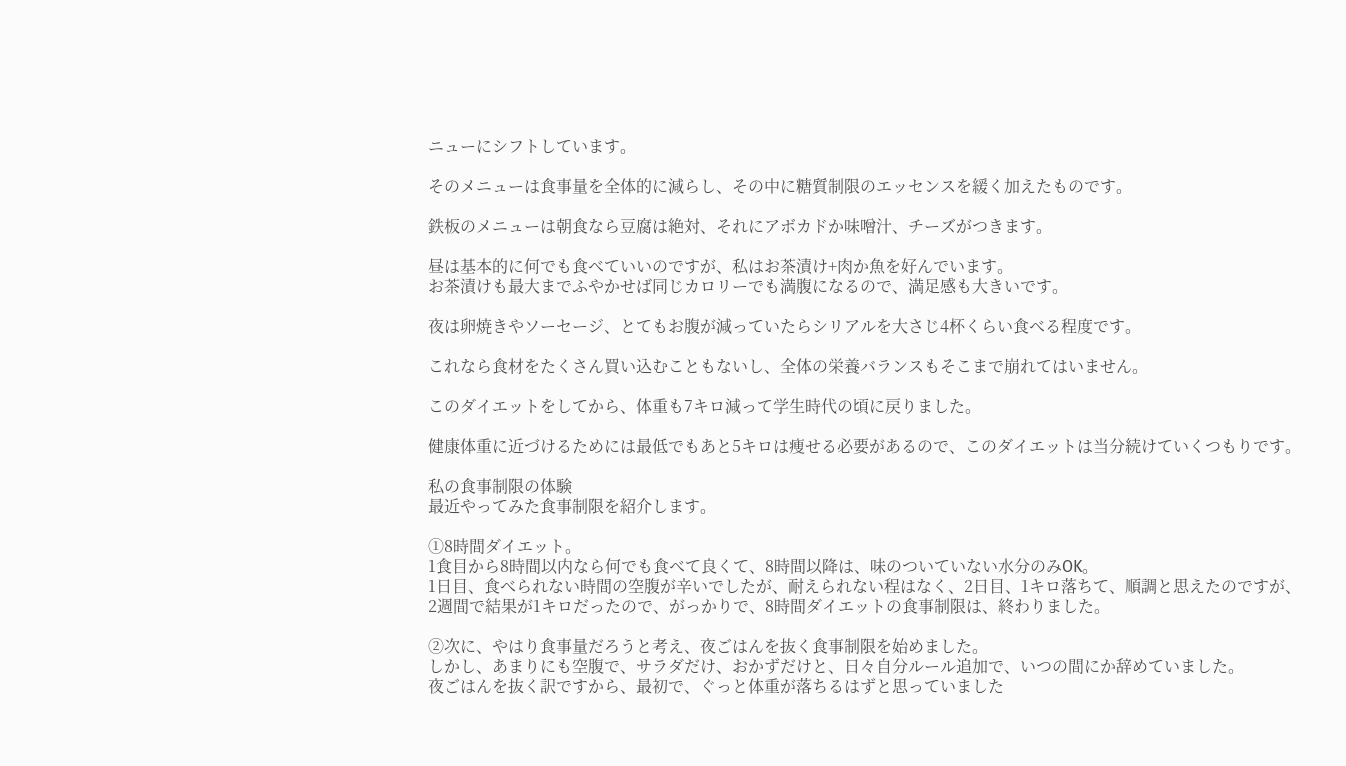ニューにシフトしています。

そのメニューは食事量を全体的に減らし、その中に糖質制限のエッセンスを緩く加えたものです。

鉄板のメニューは朝食なら豆腐は絶対、それにアボカドか味噌汁、チーズがつきます。

昼は基本的に何でも食べていいのですが、私はお茶漬け+肉か魚を好んでいます。
お茶漬けも最大までふやかせば同じカロリーでも満腹になるので、満足感も大きいです。

夜は卵焼きやソーセージ、とてもお腹が減っていたらシリアルを大さじ4杯くらい食べる程度です。

これなら食材をたくさん買い込むこともないし、全体の栄養バランスもそこまで崩れてはいません。

このダイエットをしてから、体重も7キロ減って学生時代の頃に戻りました。

健康体重に近づけるためには最低でもあと5キロは痩せる必要があるので、このダイエットは当分続けていくつもりです。

私の食事制限の体験
最近やってみた食事制限を紹介します。

①8時間ダイエット。
1食目から8時間以内なら何でも食べて良くて、8時間以降は、味のついていない水分のみOK。
1日目、食べられない時間の空腹が辛いでしたが、耐えられない程はなく、2日目、1キロ落ちて、順調と思えたのですが、
2週間で結果が1キロだったので、がっかりで、8時間ダイエットの食事制限は、終わりました。

②次に、やはり食事量だろうと考え、夜ごはんを抜く食事制限を始めました。
しかし、あまりにも空腹で、サラダだけ、おかずだけと、日々自分ルール追加で、いつの間にか辞めていました。
夜ごはんを抜く訳ですから、最初で、ぐっと体重が落ちるはずと思っていました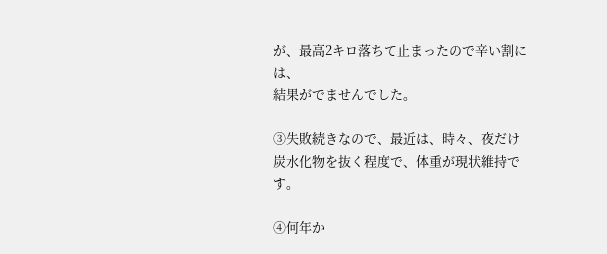が、最高2キロ落ちて止まったので辛い割には、
結果がでませんでした。

③失敗続きなので、最近は、時々、夜だけ炭水化物を抜く程度で、体重が現状維持です。

④何年か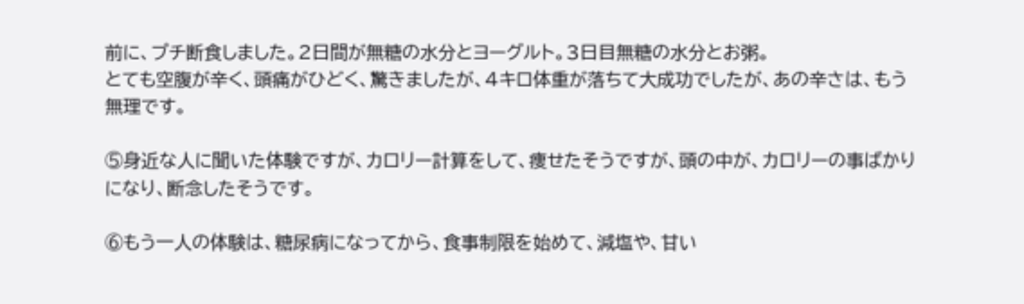前に、プチ断食しました。2日間が無糖の水分とヨーグルト。3日目無糖の水分とお粥。
とても空腹が辛く、頭痛がひどく、驚きましたが、4キロ体重が落ちて大成功でしたが、あの辛さは、もう無理です。

⑤身近な人に聞いた体験ですが、カロリー計算をして、痩せたそうですが、頭の中が、カロリーの事ばかりになり、断念したそうです。

⑥もう一人の体験は、糖尿病になってから、食事制限を始めて、減塩や、甘い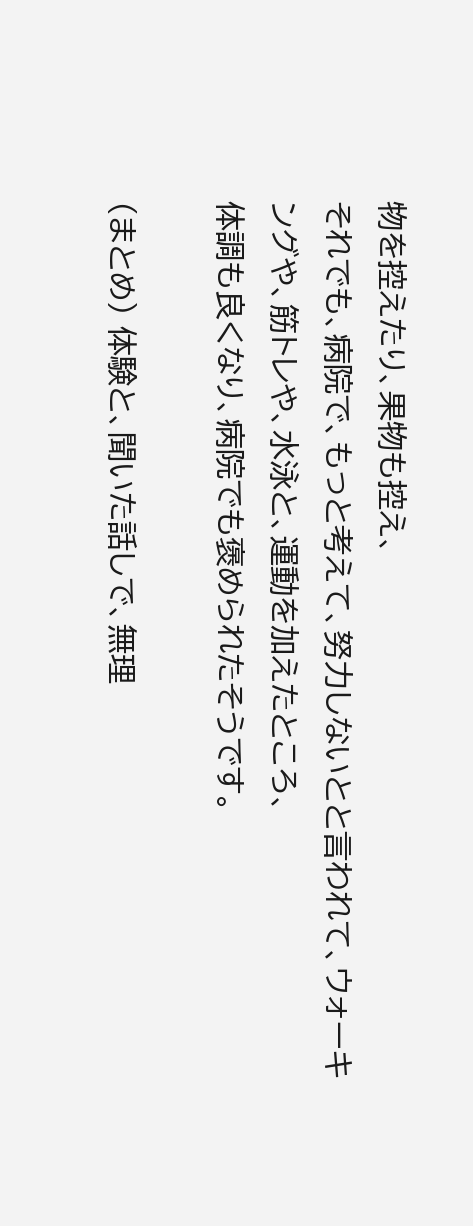物を控えたり、果物も控え、
それでも、病院で、もっと考えて、努力しないとと言われて、ウォーキングや、筋トレや、水泳と、運動を加えたところ、
体調も良くなり、病院でも褒められたそうです。

(まとめ) 体験と、聞いた話しで、無理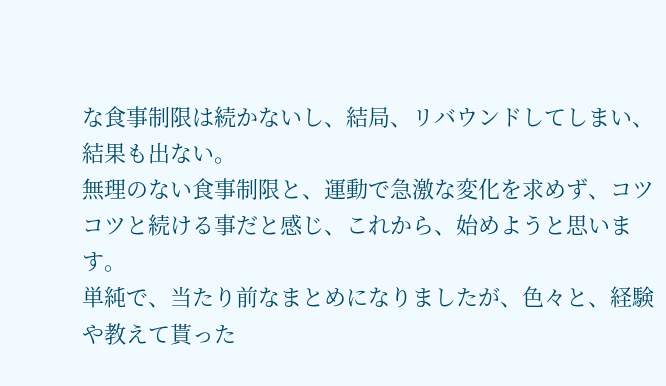な食事制限は続かないし、結局、リバウンドしてしまい、結果も出ない。
無理のない食事制限と、運動で急激な変化を求めず、コツコツと続ける事だと感じ、これから、始めようと思います。
単純で、当たり前なまとめになりましたが、色々と、経験や教えて貰った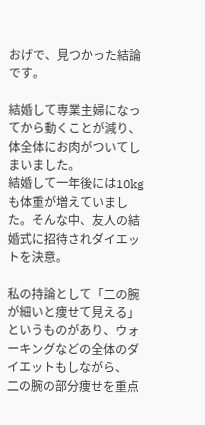おげで、見つかった結論です。

結婚して専業主婦になってから動くことが減り、体全体にお肉がついてしまいました。
結婚して一年後には10kgも体重が増えていました。そんな中、友人の結婚式に招待されダイエットを決意。

私の持論として「二の腕が細いと痩せて見える」というものがあり、ウォーキングなどの全体のダイエットもしながら、
二の腕の部分痩せを重点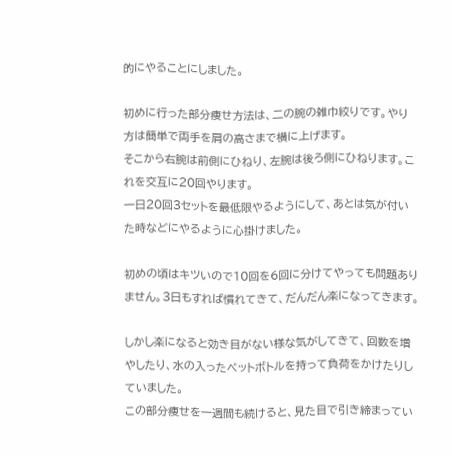的にやることにしました。

初めに行った部分痩せ方法は、二の腕の雑巾絞りです。やり方は簡単で両手を肩の高さまで横に上げます。
そこから右腕は前側にひねり、左腕は後ろ側にひねります。これを交互に20回やります。
一日20回3セットを最低限やるようにして、あとは気が付いた時などにやるように心掛けました。

初めの頃はキツいので10回を6回に分けてやっても問題ありません。3日もすれば慣れてきて、だんだん楽になってきます。

しかし楽になると効き目がない様な気がしてきて、回数を増やしたり、水の入ったペットボトルを持って負荷をかけたりしていました。
この部分痩せを一週間も続けると、見た目で引き締まってい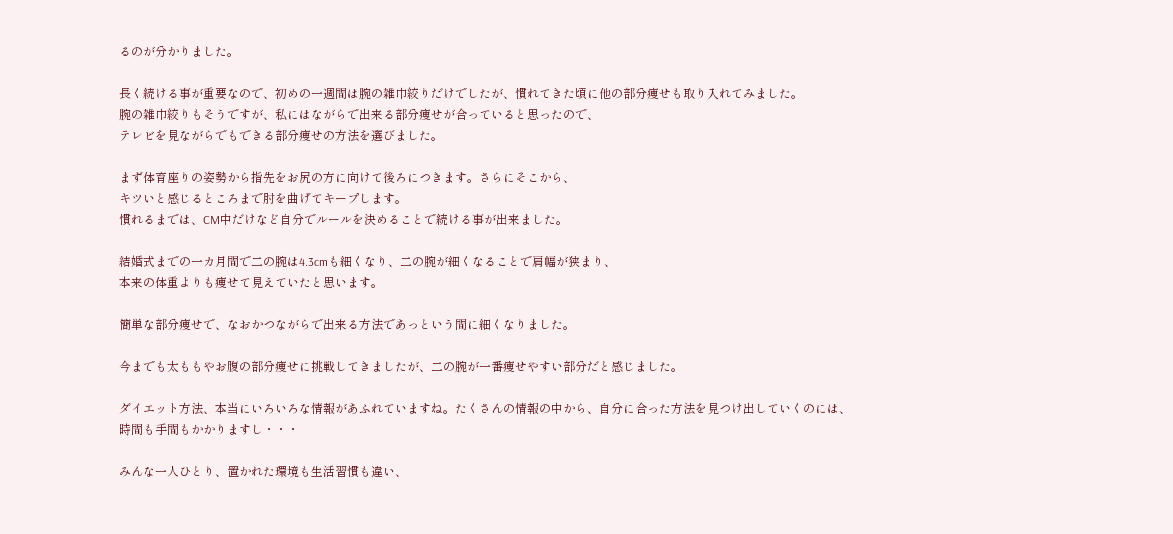るのが分かりました。

長く続ける事が重要なので、初めの一週間は腕の雑巾絞りだけでしたが、慣れてきた頃に他の部分痩せも取り入れてみました。
腕の雑巾絞りもそうですが、私にはながらで出来る部分痩せが合っていると思ったので、
テレビを見ながらでもできる部分痩せの方法を選びました。

まず体育座りの姿勢から指先をお尻の方に向けて後ろにつきます。さらにそこから、
キツいと感じるところまで肘を曲げてキープします。
慣れるまでは、CM中だけなど自分でルールを決めることで続ける事が出来ました。

結婚式までの一カ月間で二の腕は4.3cmも細くなり、二の腕が細くなることで肩幅が狭まり、
本来の体重よりも痩せて見えていたと思います。

簡単な部分痩せで、なおかつながらで出来る方法であっという間に細くなりました。

今までも太ももやお腹の部分痩せに挑戦してきましたが、二の腕が一番痩せやすい部分だと感じました。

ダイエット方法、本当にいろいろな情報があふれていますね。たくさんの情報の中から、自分に合った方法を見つけ出していくのには、
時間も手間もかかりますし・・・

みんな一人ひとり、置かれた環境も生活習慣も違い、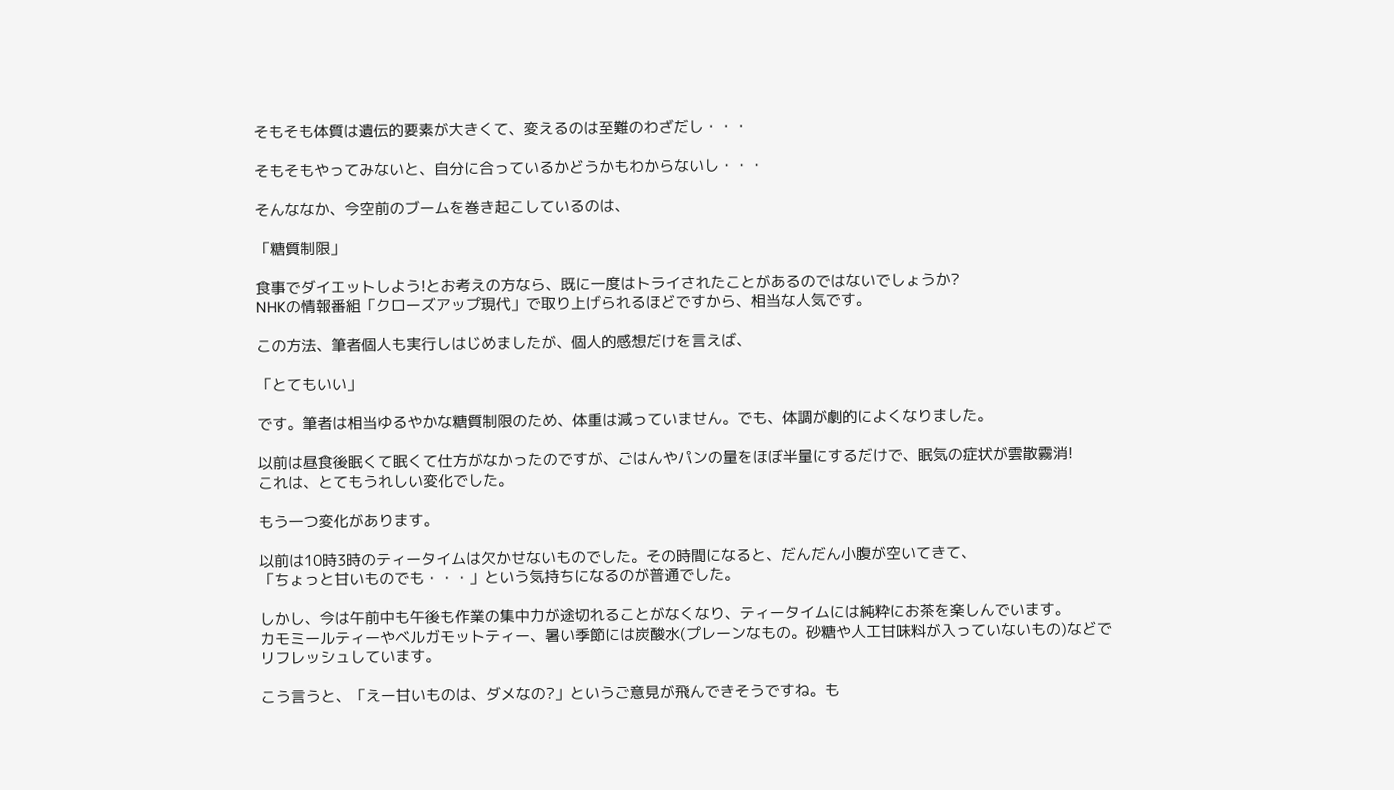そもそも体質は遺伝的要素が大きくて、変えるのは至難のわざだし・・・

そもそもやってみないと、自分に合っているかどうかもわからないし・・・

そんななか、今空前のブームを巻き起こしているのは、

「糖質制限」

食事でダイエットしよう!とお考えの方なら、既に一度はトライされたことがあるのではないでしょうか?
NHKの情報番組「クローズアップ現代」で取り上げられるほどですから、相当な人気です。

この方法、筆者個人も実行しはじめましたが、個人的感想だけを言えば、

「とてもいい」

です。筆者は相当ゆるやかな糖質制限のため、体重は減っていません。でも、体調が劇的によくなりました。

以前は昼食後眠くて眠くて仕方がなかったのですが、ごはんやパンの量をほぼ半量にするだけで、眠気の症状が雲散霧消!
これは、とてもうれしい変化でした。

もう一つ変化があります。

以前は10時3時のティータイムは欠かせないものでした。その時間になると、だんだん小腹が空いてきて、
「ちょっと甘いものでも・・・」という気持ちになるのが普通でした。

しかし、今は午前中も午後も作業の集中力が途切れることがなくなり、ティータイムには純粋にお茶を楽しんでいます。
カモミールティーやベルガモットティー、暑い季節には炭酸水(プレーンなもの。砂糖や人工甘味料が入っていないもの)などで
リフレッシュしています。

こう言うと、「えー甘いものは、ダメなの?」というご意見が飛んできそうですね。も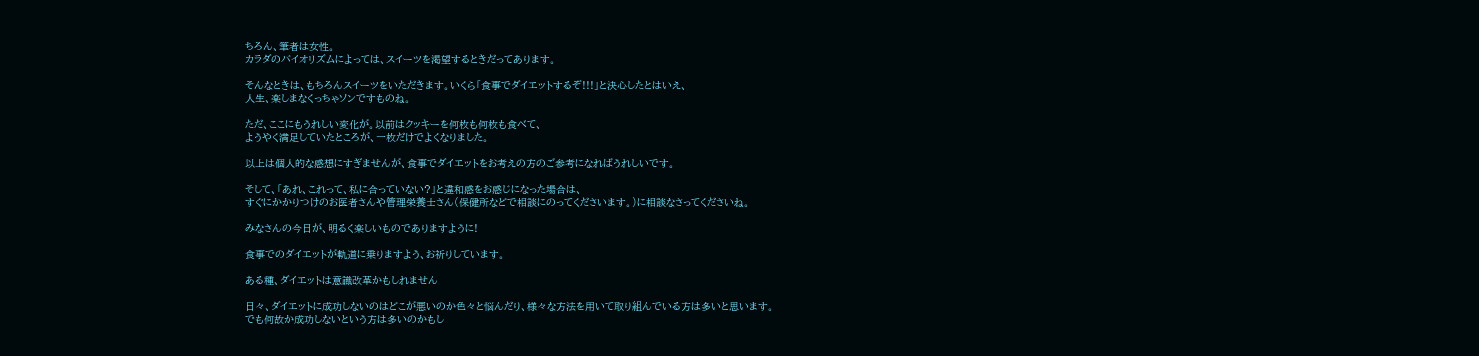ちろん、筆者は女性。
カラダのバイオリズムによっては、スイーツを渇望するときだってあります。

そんなときは、もちろんスイーツをいただきます。いくら「食事でダイエットするぞ!!!」と決心したとはいえ、
人生、楽しまなくっちゃソンですものね。

ただ、ここにもうれしい変化が。以前はクッキーを何枚も何枚も食べて、
ようやく満足していたところが、一枚だけでよくなりました。

以上は個人的な感想にすぎませんが、食事でダイエットをお考えの方のご参考になればうれしいです。

そして、「あれ、これって、私に合っていない?」と違和感をお感じになった場合は、
すぐにかかりつけのお医者さんや管理栄養士さん(保健所などで相談にのってくださいます。)に相談なさってくださいね。

みなさんの今日が、明るく楽しいものでありますように!

食事でのダイエットが軌道に乗りますよう、お祈りしています。

ある種、ダイエットは意識改革かもしれません

日々、ダイエットに成功しないのはどこが悪いのか色々と悩んだり、様々な方法を用いて取り組んでいる方は多いと思います。
でも何故か成功しないという方は多いのかもし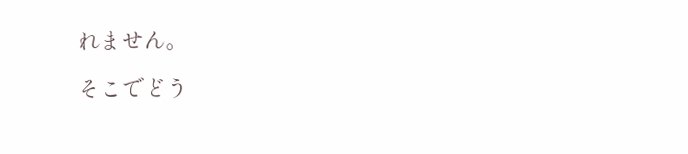れません。

そこでどう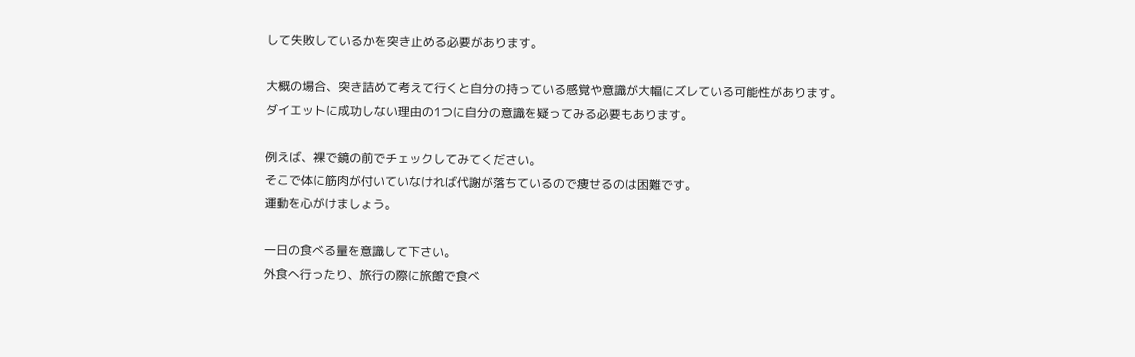して失敗しているかを突き止める必要があります。

大概の場合、突き詰めて考えて行くと自分の持っている感覚や意識が大幅にズレている可能性があります。
ダイエットに成功しない理由の1つに自分の意識を疑ってみる必要もあります。

例えば、裸で鏡の前でチェックしてみてください。
そこで体に筋肉が付いていなければ代謝が落ちているので痩せるのは困難です。
運動を心がけましょう。

一日の食べる量を意識して下さい。
外食へ行ったり、旅行の際に旅館で食べ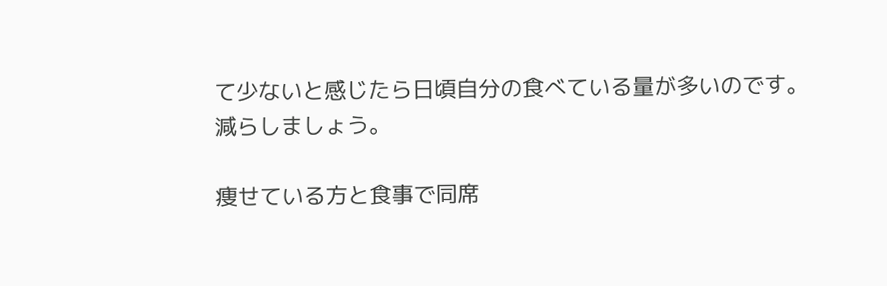て少ないと感じたら日頃自分の食べている量が多いのです。
減らしましょう。

痩せている方と食事で同席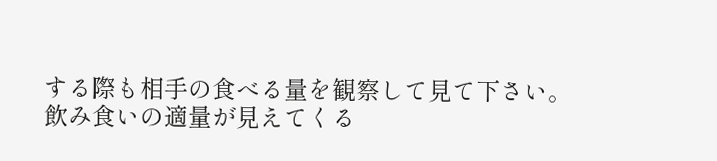する際も相手の食べる量を観察して見て下さい。
飲み食いの適量が見えてくる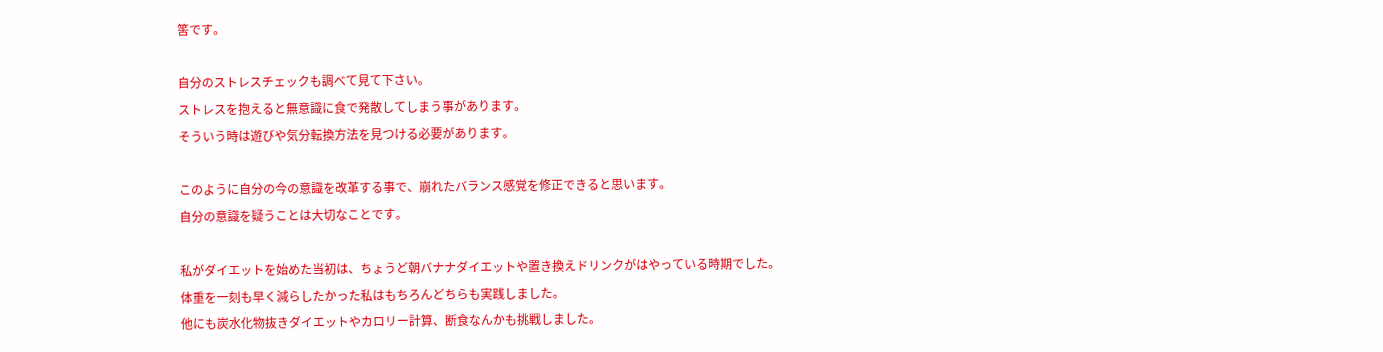筈です。

自分のストレスチェックも調べて見て下さい。
ストレスを抱えると無意識に食で発散してしまう事があります。
そういう時は遊びや気分転換方法を見つける必要があります。

このように自分の今の意識を改革する事で、崩れたバランス感覚を修正できると思います。
自分の意識を疑うことは大切なことです。

私がダイエットを始めた当初は、ちょうど朝バナナダイエットや置き換えドリンクがはやっている時期でした。
体重を一刻も早く減らしたかった私はもちろんどちらも実践しました。
他にも炭水化物抜きダイエットやカロリー計算、断食なんかも挑戦しました。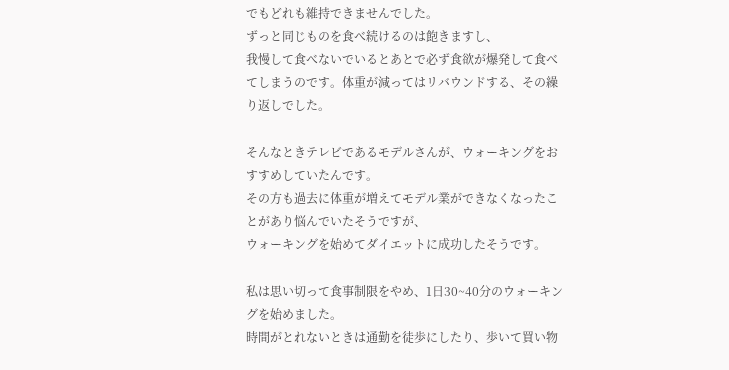でもどれも維持できませんでした。
ずっと同じものを食べ続けるのは飽きますし、
我慢して食べないでいるとあとで必ず食欲が爆発して食べてしまうのです。体重が減ってはリバウンドする、その繰り返しでした。

そんなときテレビであるモデルさんが、ウォーキングをおすすめしていたんです。
その方も過去に体重が増えてモデル業ができなくなったことがあり悩んでいたそうですが、
ウォーキングを始めてダイエットに成功したそうです。

私は思い切って食事制限をやめ、1日30~40分のウォーキングを始めました。
時間がとれないときは通勤を徒歩にしたり、歩いて買い物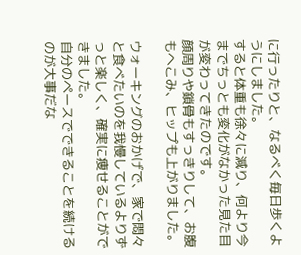に行ったりと、なるべく毎日歩くようにしました。
すると体重も徐々に減り、何より今までちっとも変化がなかった見た目が変わってきたのです。
顔周りや鎖骨もすっきりして、お腹もへこみ、ヒップも上がりました。

ウォーキングのおかげで、家で悶々と食べたいのを我慢しているよりずっと楽しく、確実に痩せることができました。
自分のペースでできることを続けるのが大事だな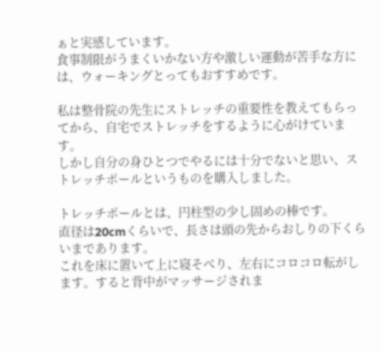ぁと実感しています。
食事制限がうまくいかない方や激しい運動が苦手な方には、ウォーキングとってもおすすめです。

私は整骨院の先生にストレッチの重要性を教えてもらってから、自宅でストレッチをするように心がけています。
しかし自分の身ひとつでやるには十分でないと思い、ストレッチポールというものを購入しました。

トレッチポールとは、円柱型の少し固めの棒です。
直径は20cmくらいで、長さは頭の先からおしりの下くらいまであります。
これを床に置いて上に寝そべり、左右にコロコロ転がします。すると背中がマッサージされま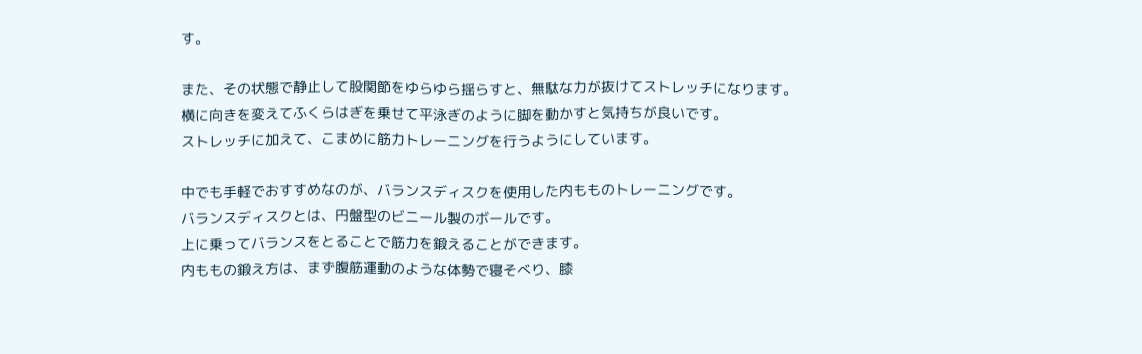す。

また、その状態で静止して股関節をゆらゆら揺らすと、無駄な力が抜けてストレッチになります。
横に向きを変えてふくらはぎを乗せて平泳ぎのように脚を動かすと気持ちが良いです。
ストレッチに加えて、こまめに筋力トレーニングを行うようにしています。

中でも手軽でおすすめなのが、バランスディスクを使用した内もものトレーニングです。
バランスディスクとは、円盤型のビニール製のボールです。
上に乗ってバランスをとることで筋力を鍛えることができます。
内ももの鍛え方は、まず腹筋運動のような体勢で寝そべり、膝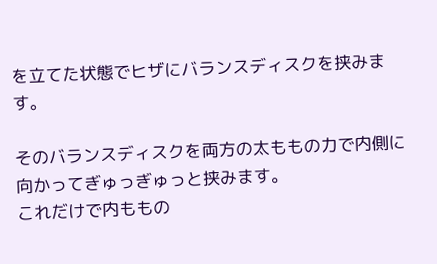を立てた状態でヒザにバランスディスクを挟みます。

そのバランスディスクを両方の太ももの力で内側に向かってぎゅっぎゅっと挟みます。
これだけで内ももの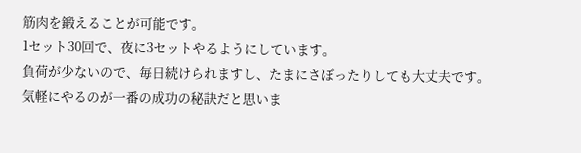筋肉を鍛えることが可能です。
1セット30回で、夜に3セットやるようにしています。
負荷が少ないので、毎日続けられますし、たまにさぼったりしても大丈夫です。
気軽にやるのが一番の成功の秘訣だと思いま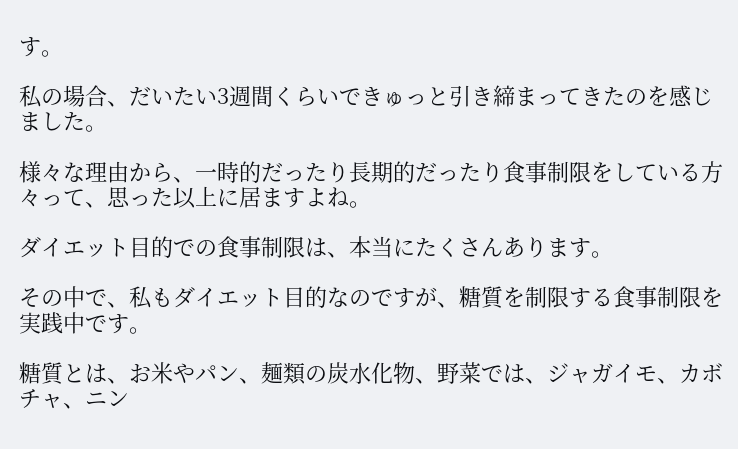す。

私の場合、だいたい3週間くらいできゅっと引き締まってきたのを感じました。

様々な理由から、一時的だったり長期的だったり食事制限をしている方々って、思った以上に居ますよね。

ダイエット目的での食事制限は、本当にたくさんあります。

その中で、私もダイエット目的なのですが、糖質を制限する食事制限を実践中です。

糖質とは、お米やパン、麺類の炭水化物、野菜では、ジャガイモ、カボチャ、ニン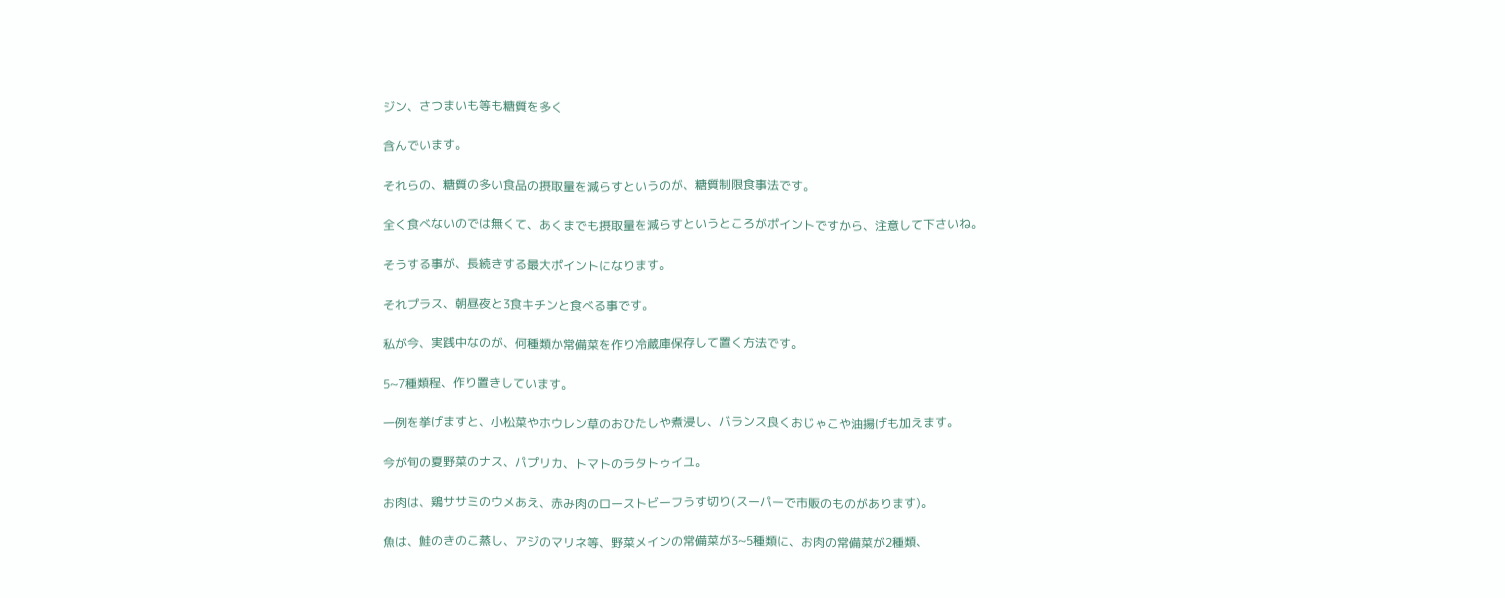ジン、さつまいも等も糖質を多く

含んでいます。

それらの、糖質の多い食品の摂取量を減らすというのが、糖質制限食事法です。

全く食べないのでは無くて、あくまでも摂取量を減らすというところがポイントですから、注意して下さいね。

そうする事が、長続きする最大ポイントになります。

それプラス、朝昼夜と3食キチンと食べる事です。

私が今、実践中なのが、何種類か常備菜を作り冷蔵庫保存して置く方法です。

5~7種類程、作り置きしています。

一例を挙げますと、小松菜やホウレン草のおひたしや煮浸し、バランス良くおじゃこや油揚げも加えます。

今が旬の夏野菜のナス、パプリカ、トマトのラタトゥイユ。

お肉は、鶏ササミのウメあえ、赤み肉のローストビーフうす切り(スーパーで市販のものがあります)。

魚は、鮭のきのこ蒸し、アジのマリネ等、野菜メインの常備菜が3~5種類に、お肉の常備菜が2種類、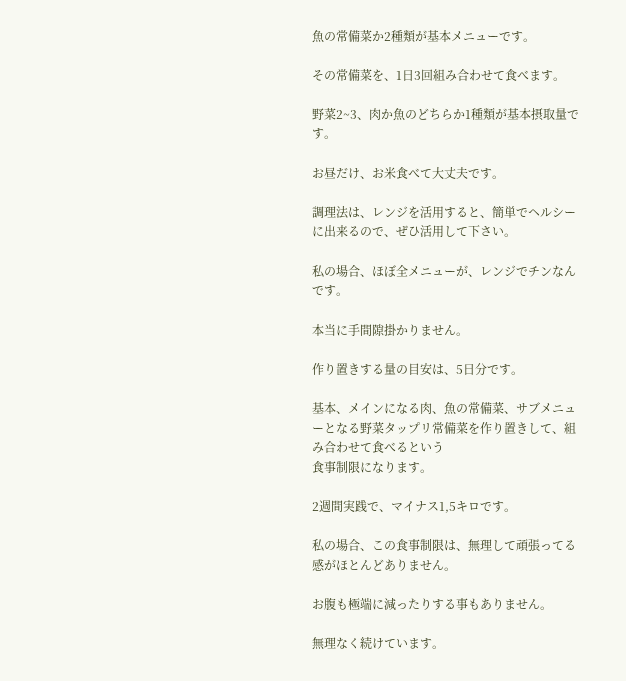魚の常備菜か2種類が基本メニューです。

その常備菜を、1日3回組み合わせて食べます。

野菜2~3、肉か魚のどちらか1種類が基本摂取量です。

お昼だけ、お米食べて大丈夫です。

調理法は、レンジを活用すると、簡単でヘルシーに出来るので、ぜひ活用して下さい。

私の場合、ほぼ全メニューが、レンジでチンなんです。

本当に手間隙掛かりません。

作り置きする量の目安は、5日分です。

基本、メインになる肉、魚の常備菜、サブメニューとなる野菜タップリ常備菜を作り置きして、組み合わせて食べるという
食事制限になります。

2週間実践で、マイナス1,5キロです。

私の場合、この食事制限は、無理して頑張ってる感がほとんどありません。

お腹も極端に減ったりする事もありません。

無理なく続けています。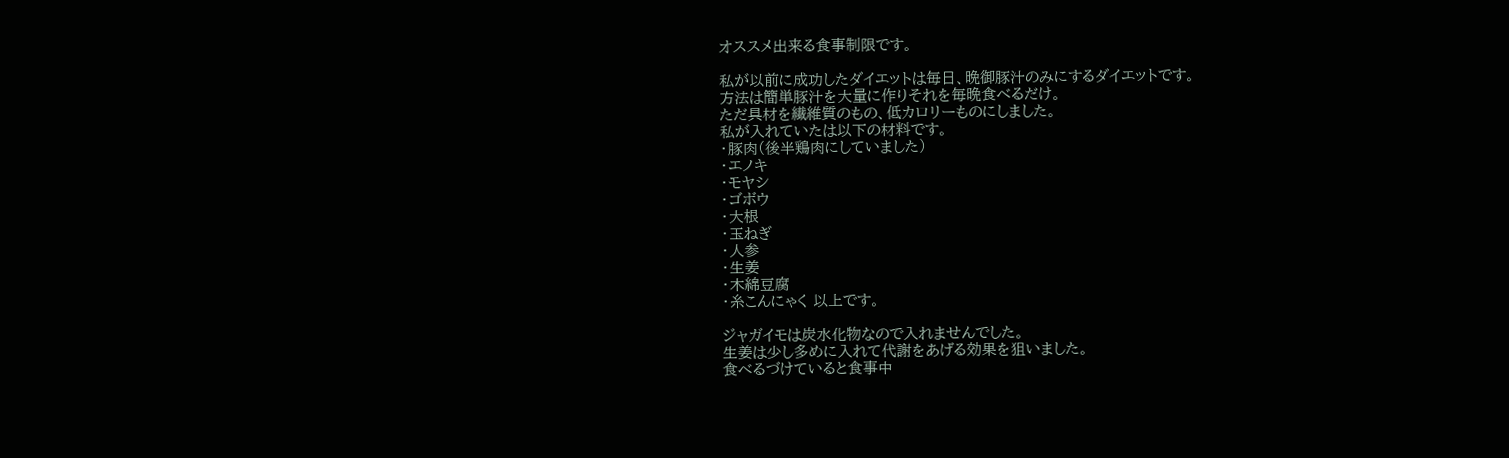オススメ出来る食事制限です。

私が以前に成功したダイエットは毎日、晩御豚汁のみにするダイエットです。
方法は簡単豚汁を大量に作りそれを毎晩食べるだけ。
ただ具材を繊維質のもの、低カロリーものにしました。
私が入れていたは以下の材料です。
・豚肉(後半鶏肉にしていました)
・エノキ
・モヤシ
・ゴボウ
・大根
・玉ねぎ
・人参
・生姜
・木綿豆腐
・糸こんにゃく 以上です。

ジャガイモは炭水化物なので入れませんでした。
生姜は少し多めに入れて代謝をあげる効果を狙いました。
食べるづけていると食事中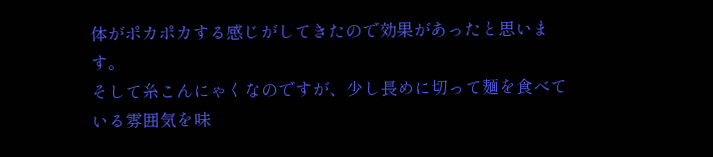体がポカポカする感じがしてきたので効果があったと思います。
そして糸こんにゃくなのですが、少し長めに切って麺を食べている雰囲気を味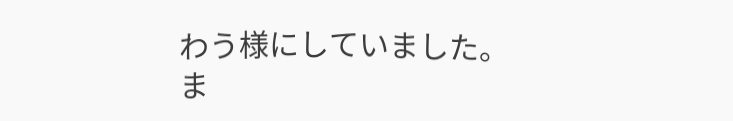わう様にしていました。
ま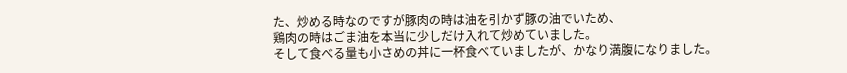た、炒める時なのですが豚肉の時は油を引かず豚の油でいため、
鶏肉の時はごま油を本当に少しだけ入れて炒めていました。
そして食べる量も小さめの丼に一杯食べていましたが、かなり満腹になりました。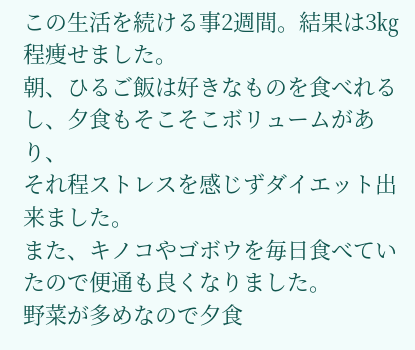この生活を続ける事2週間。結果は3㎏程痩せました。
朝、ひるご飯は好きなものを食べれるし、夕食もそこそこボリュームがあり、
それ程ストレスを感じずダイエット出来ました。
また、キノコやゴボウを毎日食べていたので便通も良くなりました。
野菜が多めなので夕食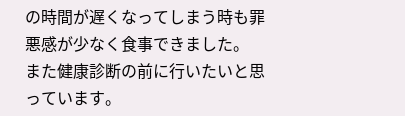の時間が遅くなってしまう時も罪悪感が少なく食事できました。
また健康診断の前に行いたいと思っています。